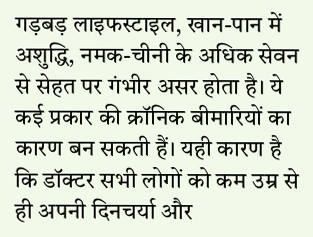गड़बड़ लाइफस्टाइल, खान-पान में अशुद्धि, नमक-चीनी के अधिक सेवन से सेहत पर गंभीर असर होता है। ये कई प्रकार की क्रॉनिक बीमारियों का कारण बन सकती हैं। यही कारण है कि डॉक्टर सभी लोगों को कम उम्र से ही अपनी दिनचर्या और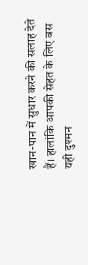खान-पान में सुधार करने की सलाह देते हैं। हालांकि आपकी सेहत के लिए बस यही दुश्मन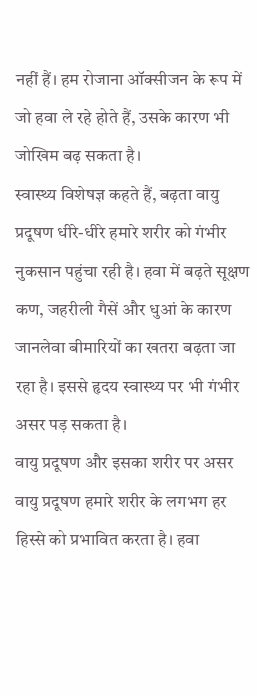नहीं हैं। हम रोजाना ऑक्सीजन के रूप में जो हवा ले रहे होते हैं, उसके कारण भी जोखिम बढ़ सकता है।
स्वास्थ्य विशेषज्ञ कहते हैं, बढ़ता वायु प्रदूषण धीरे-धीरे हमारे शरीर को गंभीर नुकसान पहुंचा रही है। हवा में बढ़ते सूक्षण कण, जहरीली गैसें और धुआं के कारण जानलेवा बीमारियों का खतरा बढ़ता जा रहा है। इससे हृदय स्वास्थ्य पर भी गंभीर असर पड़ सकता है।
वायु प्रदूषण और इसका शरीर पर असर
वायु प्रदूषण हमारे शरीर के लगभग हर हिस्से को प्रभावित करता है। हवा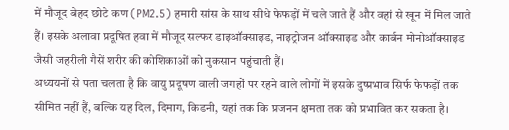में मौजूद बेहद छोटे कण (PM2.5) हमारी सांस के साथ सीधे फेफड़ों में चले जाते हैं और वहां से खून में मिल जाते हैं। इसके अलावा प्रदूषित हवा में मौजूद सल्फर डाइऑक्साइड, नाइट्रोजन ऑक्साइड और कार्बन मोनोऑक्साइड जैसी जहरीली गैसें शरीर की कोशिकाओं को नुकसान पहुंचाती हैं।
अध्ययनों से पता चलता है कि वायु प्रदूषण वाली जगहों पर रहने वाले लोगों में इसके दुष्प्रभाव सिर्फ फेफड़ों तक सीमित नहीं हैं, बल्कि यह दिल, दिमाग, किडनी, यहां तक कि प्रजनन क्षमता तक को प्रभावित कर सकता है।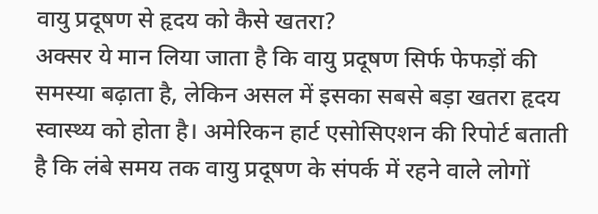वायु प्रदूषण से हृदय को कैसे खतरा?
अक्सर ये मान लिया जाता है कि वायु प्रदूषण सिर्फ फेफड़ों की समस्या बढ़ाता है, लेकिन असल में इसका सबसे बड़ा खतरा हृदय स्वास्थ्य को होता है। अमेरिकन हार्ट एसोसिएशन की रिपोर्ट बताती है कि लंबे समय तक वायु प्रदूषण के संपर्क में रहने वाले लोगों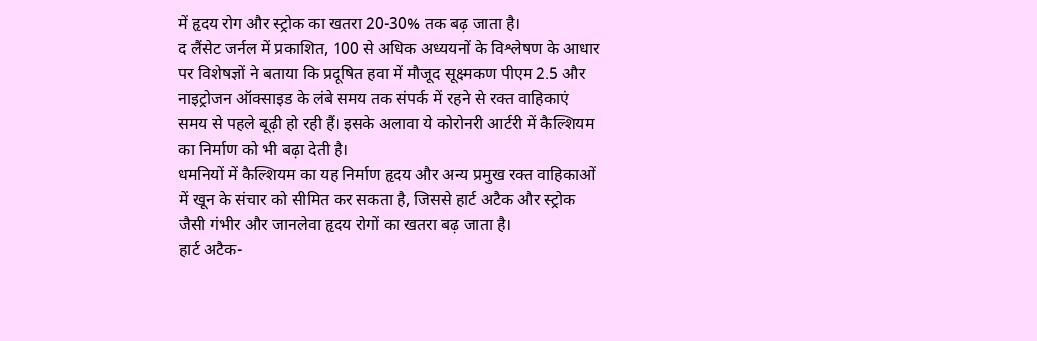में हृदय रोग और स्ट्रोक का खतरा 20-30% तक बढ़ जाता है।
द लैंसेट जर्नल में प्रकाशित, 100 से अधिक अध्ययनों के विश्लेषण के आधार पर विशेषज्ञों ने बताया कि प्रदूषित हवा में मौजूद सूक्ष्मकण पीएम 2.5 और नाइट्रोजन ऑक्साइड के लंबे समय तक संपर्क में रहने से रक्त वाहिकाएं समय से पहले बूढ़ी हो रही हैं। इसके अलावा ये कोरोनरी आर्टरी में कैल्शियम का निर्माण को भी बढ़ा देती है।
धमनियों में कैल्शियम का यह निर्माण हृदय और अन्य प्रमुख रक्त वाहिकाओं में खून के संचार को सीमित कर सकता है, जिससे हार्ट अटैक और स्ट्रोक जैसी गंभीर और जानलेवा हृदय रोगों का खतरा बढ़ जाता है।
हार्ट अटैक-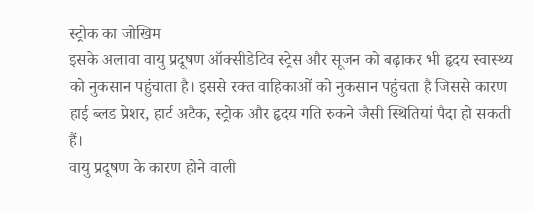स्ट्रोक का जोखिम
इसके अलावा वायु प्रदूषण ऑक्सीडेटिव स्ट्रेस और सूजन को बढ़ाकर भी हृदय स्वास्थ्य को नुकसान पहुंचाता है। इससे रक्त वाहिकाओं को नुकसान पहुंचता है जिससे कारण हाई ब्लड प्रेशर, हार्ट अटैक, स्ट्रोक और हृदय गति रुकने जैसी स्थितियां पैदा हो सकती हैं।
वायु प्रदूषण के कारण होने वाली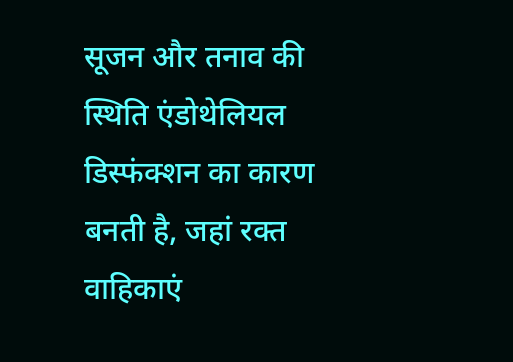सूजन और तनाव की स्थिति एंडोथेलियल डिस्फंक्शन का कारण बनती है, जहां रक्त वाहिकाएं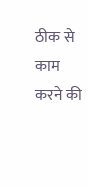ठीक से काम करने की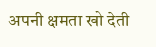अपनी क्षमता खो देती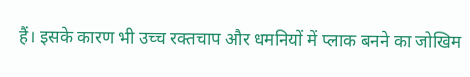हैं। इसके कारण भी उच्च रक्तचाप और धमनियों में प्लाक बनने का जोखिम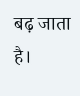बढ़ जाता है।